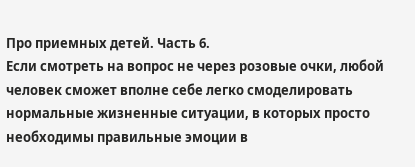Про приемных детей. Часть 6.
Если смотреть на вопрос не через розовые очки, любой человек сможет вполне себе легко смоделировать нормальные жизненные ситуации, в которых просто необходимы правильные эмоции в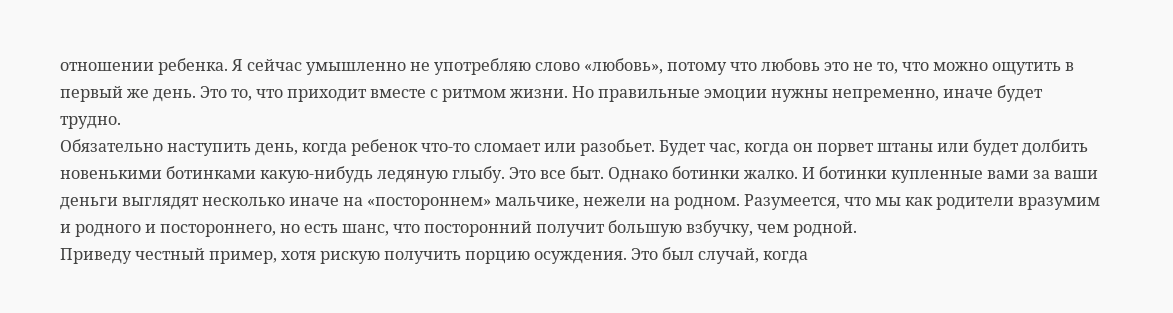отношении ребенка. Я сейчас умышленно не употребляю слово «любовь», потому что любовь это не то, что можно ощутить в первый же день. Это то, что приходит вместе с ритмом жизни. Но правильные эмоции нужны непременно, иначе будет трудно.
Обязательно наступить день, когда ребенок что-то сломает или разобьет. Будет час, когда он порвет штаны или будет долбить новенькими ботинками какую-нибудь ледяную глыбу. Это все быт. Однако ботинки жалко. И ботинки купленные вами за ваши деньги выглядят несколько иначе на «постороннем» мальчике, нежели на родном. Разумеется, что мы как родители вразумим и родного и постороннего, но есть шанс, что посторонний получит большую взбучку, чем родной.
Приведу честный пример, хотя рискую получить порцию осуждения. Это был случай, когда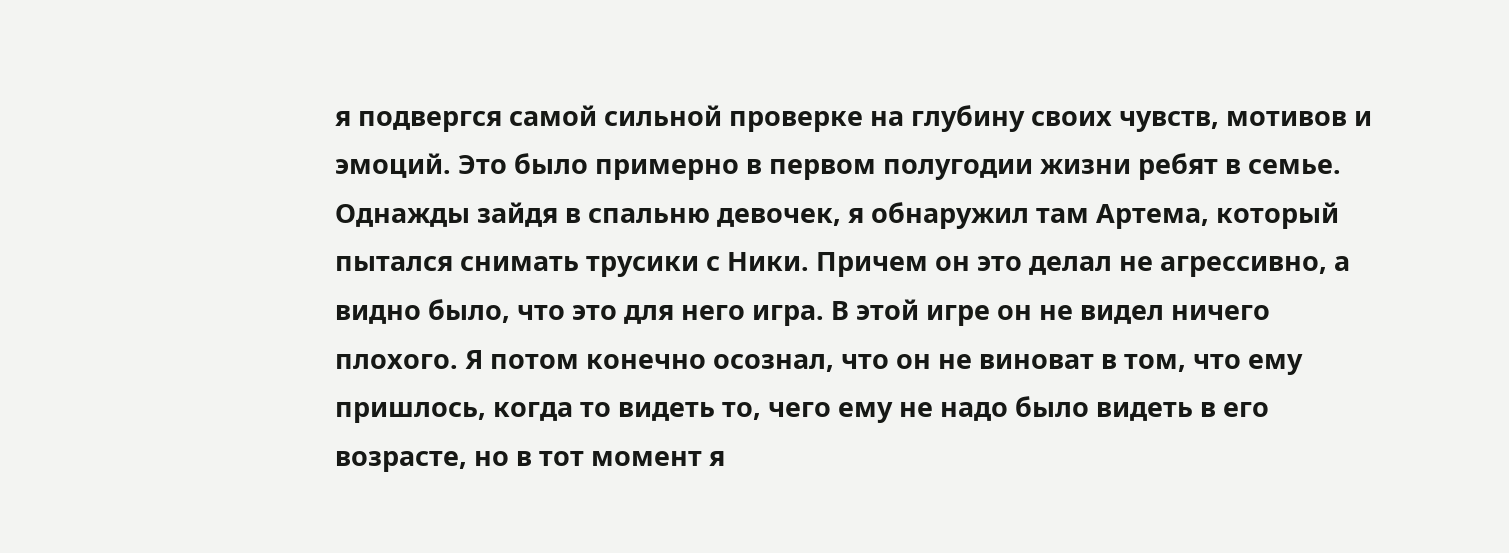я подвергся самой сильной проверке на глубину своих чувств, мотивов и эмоций. Это было примерно в первом полугодии жизни ребят в семье. Однажды зайдя в спальню девочек, я обнаружил там Артема, который пытался снимать трусики с Ники. Причем он это делал не агрессивно, а видно было, что это для него игра. В этой игре он не видел ничего плохого. Я потом конечно осознал, что он не виноват в том, что ему пришлось, когда то видеть то, чего ему не надо было видеть в его возрасте, но в тот момент я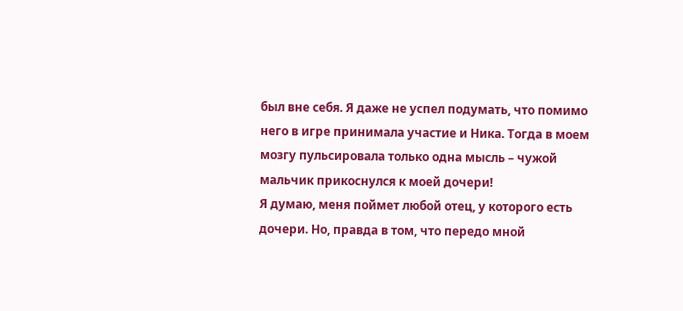был вне себя. Я даже не успел подумать, что помимо него в игре принимала участие и Ника. Тогда в моем мозгу пульсировала только одна мысль – чужой мальчик прикоснулся к моей дочери!
Я думаю, меня поймет любой отец, у которого есть дочери. Но, правда в том, что передо мной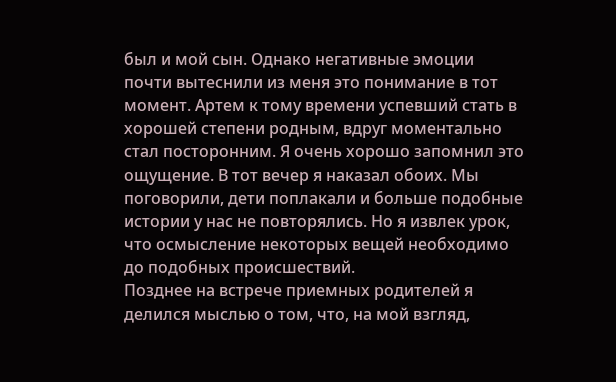был и мой сын. Однако негативные эмоции почти вытеснили из меня это понимание в тот момент. Артем к тому времени успевший стать в хорошей степени родным, вдруг моментально стал посторонним. Я очень хорошо запомнил это ощущение. В тот вечер я наказал обоих. Мы поговорили, дети поплакали и больше подобные истории у нас не повторялись. Но я извлек урок, что осмысление некоторых вещей необходимо до подобных происшествий.
Позднее на встрече приемных родителей я делился мыслью о том, что, на мой взгляд,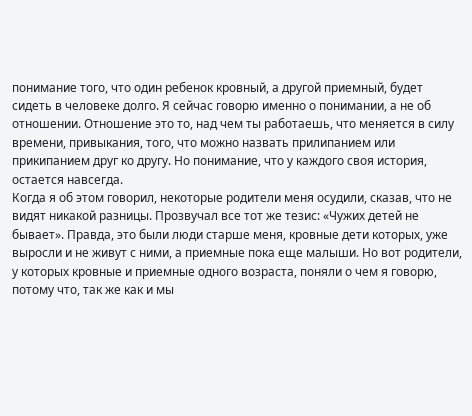понимание того, что один ребенок кровный, а другой приемный, будет сидеть в человеке долго. Я сейчас говорю именно о понимании, а не об отношении. Отношение это то, над чем ты работаешь, что меняется в силу времени, привыкания, того, что можно назвать прилипанием или прикипанием друг ко другу. Но понимание, что у каждого своя история, остается навсегда.
Когда я об этом говорил, некоторые родители меня осудили, сказав, что не видят никакой разницы. Прозвучал все тот же тезис: «Чужих детей не бывает». Правда, это были люди старше меня, кровные дети которых, уже выросли и не живут с ними, а приемные пока еще малыши. Но вот родители, у которых кровные и приемные одного возраста, поняли о чем я говорю, потому что, так же как и мы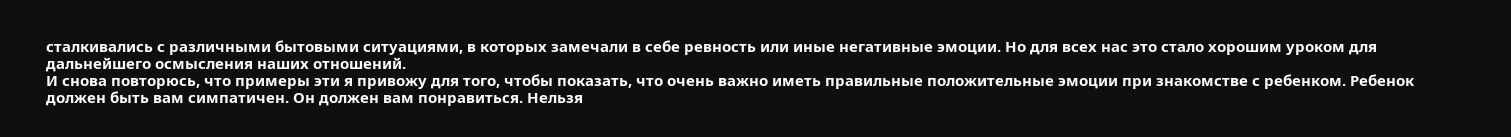сталкивались с различными бытовыми ситуациями, в которых замечали в себе ревность или иные негативные эмоции. Но для всех нас это стало хорошим уроком для дальнейшего осмысления наших отношений.
И снова повторюсь, что примеры эти я привожу для того, чтобы показать, что очень важно иметь правильные положительные эмоции при знакомстве с ребенком. Ребенок должен быть вам симпатичен. Он должен вам понравиться. Нельзя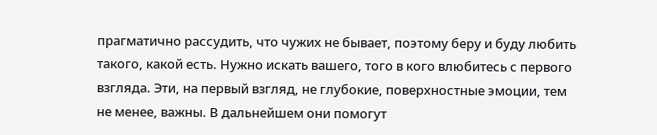прагматично рассудить, что чужих не бывает, поэтому беру и буду любить такого, какой есть. Нужно искать вашего, того в кого влюбитесь с первого взгляда. Эти, на первый взгляд, не глубокие, поверхностные эмоции, тем не менее, важны. В дальнейшем они помогут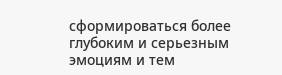сформироваться более глубоким и серьезным эмоциям и тем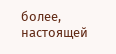более, настоящей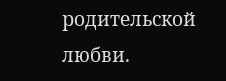родительской любви.